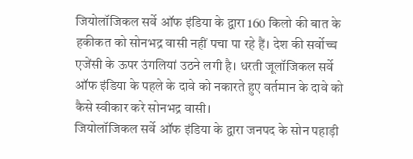जियोलॉजिकल सर्वे ऑफ इंडिया के द्वारा 160 किलो की बात के हकीकत को सोनभद्र वासी नहीं पचा पा रहे हैं। देश की सर्वोच्च एजेंसी के ऊपर उंगलियां उठने लगी है। धरती जूलॉजिकल सर्वे ऑफ इंडिया के पहले के दावे को नकारते हुए वर्तमान के दावे को कैसे स्वीकार करे सोनभद्र वासी।
जियोलॉजिकल सर्वे ऑफ इंडिया के द्वारा जनपद के सोन पहाड़ी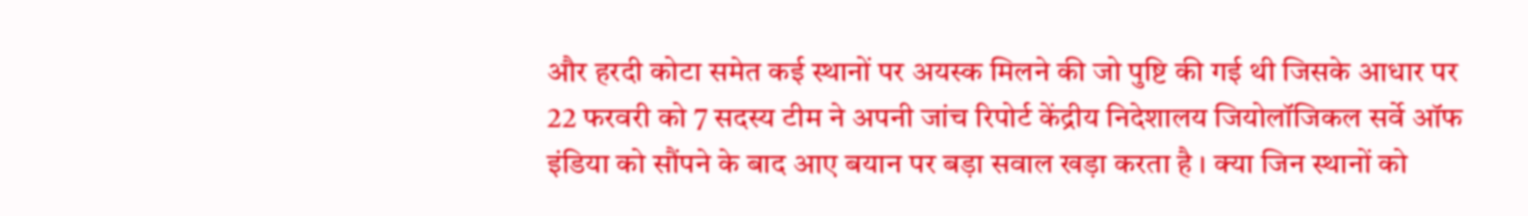और हरदी कोटा समेत कई स्थानों पर अयस्क मिलने की जो पुष्टि की गई थी जिसके आधार पर 22 फरवरी को 7 सदस्य टीम ने अपनी जांच रिपोर्ट केंद्रीय निदेशालय जियोलॉजिकल सर्वे ऑफ इंडिया को सौंपने के बाद आए बयान पर बड़ा सवाल खड़ा करता है । क्या जिन स्थानों को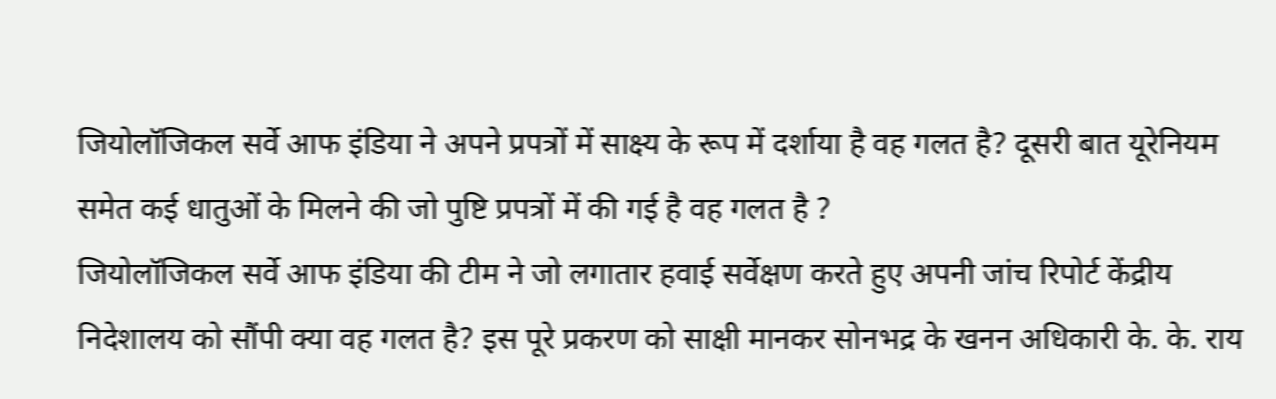जियोलॉजिकल सर्वे आफ इंडिया ने अपने प्रपत्रों में साक्ष्य के रूप में दर्शाया है वह गलत है? दूसरी बात यूरेनियम समेत कई धातुओं के मिलने की जो पुष्टि प्रपत्रों में की गई है वह गलत है ?
जियोलॉजिकल सर्वे आफ इंडिया की टीम ने जो लगातार हवाई सर्वेक्षण करते हुए अपनी जांच रिपोर्ट केंद्रीय निदेशालय को सौंपी क्या वह गलत है? इस पूरे प्रकरण को साक्षी मानकर सोनभद्र के खनन अधिकारी के. के. राय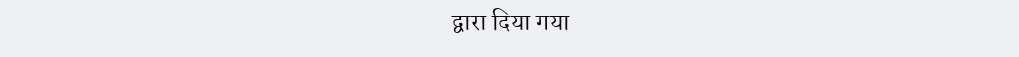द्वारा दिया गया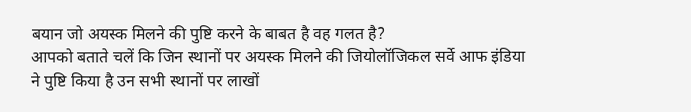बयान जो अयस्क मिलने की पुष्टि करने के बाबत है वह गलत है?
आपको बताते चलें कि जिन स्थानों पर अयस्क मिलने की जियोलॉजिकल सर्वे आफ इंडिया ने पुष्टि किया है उन सभी स्थानों पर लाखों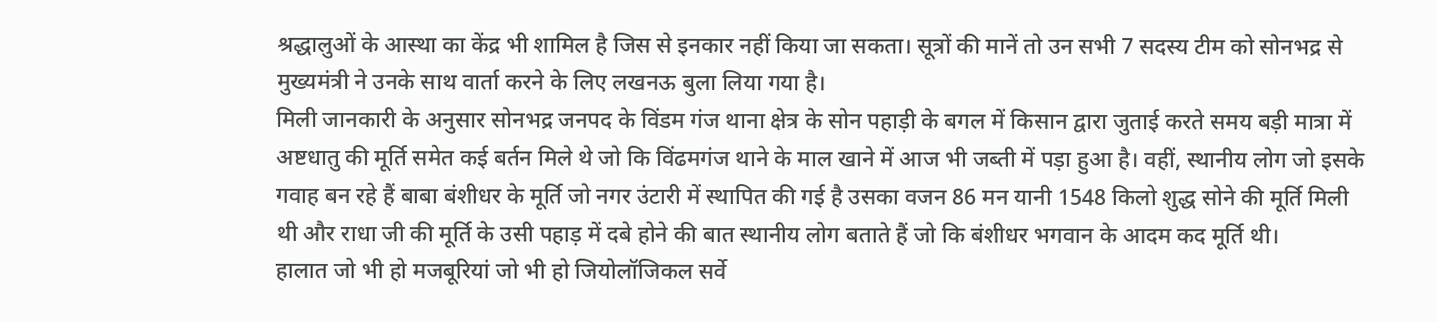श्रद्धालुओं के आस्था का केंद्र भी शामिल है जिस से इनकार नहीं किया जा सकता। सूत्रों की मानें तो उन सभी 7 सदस्य टीम को सोनभद्र से मुख्यमंत्री ने उनके साथ वार्ता करने के लिए लखनऊ बुला लिया गया है।
मिली जानकारी के अनुसार सोनभद्र जनपद के विंडम गंज थाना क्षेत्र के सोन पहाड़ी के बगल में किसान द्वारा जुताई करते समय बड़ी मात्रा में अष्टधातु की मूर्ति समेत कई बर्तन मिले थे जो कि विंढमगंज थाने के माल खाने में आज भी जब्ती में पड़ा हुआ है। वहीं, स्थानीय लोग जो इसके गवाह बन रहे हैं बाबा बंशीधर के मूर्ति जो नगर उंटारी में स्थापित की गई है उसका वजन 86 मन यानी 1548 किलो शुद्ध सोने की मूर्ति मिली थी और राधा जी की मूर्ति के उसी पहाड़ में दबे होने की बात स्थानीय लोग बताते हैं जो कि बंशीधर भगवान के आदम कद मूर्ति थी।
हालात जो भी हो मजबूरियां जो भी हो जियोलॉजिकल सर्वे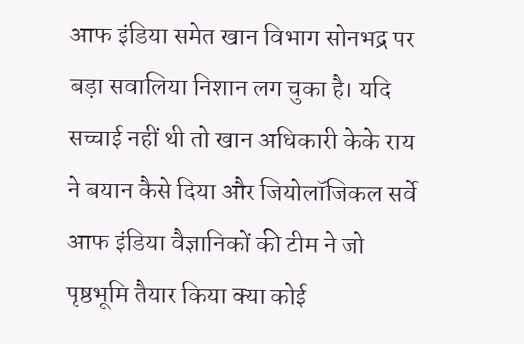आफ इंडिया समेत खान विभाग सोनभद्र पर बड़ा सवालिया निशान लग चुका है। यदि सच्चाई नहीं थी तो खान अधिकारी केके राय ने बयान कैसे दिया और जियोलॉजिकल सर्वे आफ इंडिया वैज्ञानिकों की टीम ने जो पृष्ठभूमि तैयार किया क्या कोई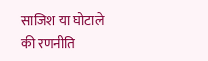साजिश या घोटाले की रणनीति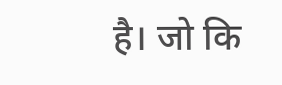है। जो कि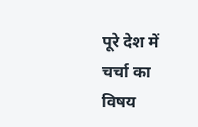पूरे देश में चर्चा का विषय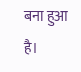बना हुआ है।